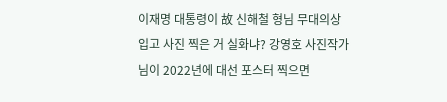이재명 대통령이 故 신해철 형님 무대의상 입고 사진 찍은 거 실화냐? 강영호 사진작가님이 2022년에 대선 포스터 찍으면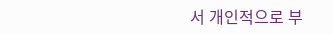서 개인적으로 부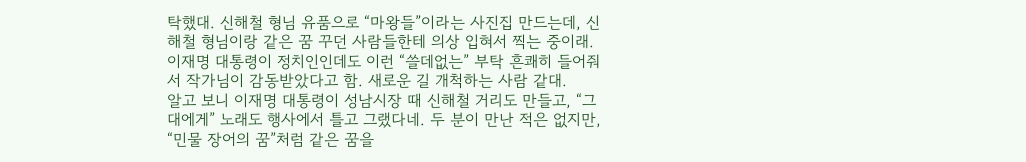탁했대. 신해철 형님 유품으로 “마왕들”이라는 사진집 만드는데, 신해철 형님이랑 같은 꿈 꾸던 사람들한테 의상 입혀서 찍는 중이래. 이재명 대통령이 정치인인데도 이런 “쓸데없는” 부탁 흔쾌히 들어줘서 작가님이 감동받았다고 함. 새로운 길 개척하는 사람 같대.
알고 보니 이재명 대통령이 성남시장 때 신해철 거리도 만들고, “그대에게” 노래도 행사에서 틀고 그랬다네. 두 분이 만난 적은 없지만, “민물 장어의 꿈”처럼 같은 꿈을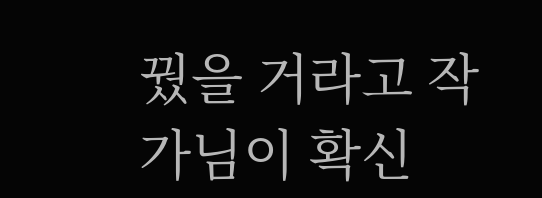꿨을 거라고 작가님이 확신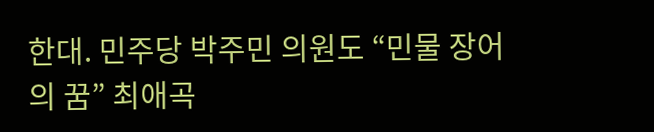한대. 민주당 박주민 의원도 “민물 장어의 꿈” 최애곡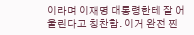이라며 이재명 대통령한테 잘 어울린다고 칭찬함. 이거 완전 찐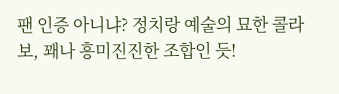팬 인증 아니냐? 정치랑 예술의 묘한 콜라보, 꽤나 흥미진진한 조합인 듯!